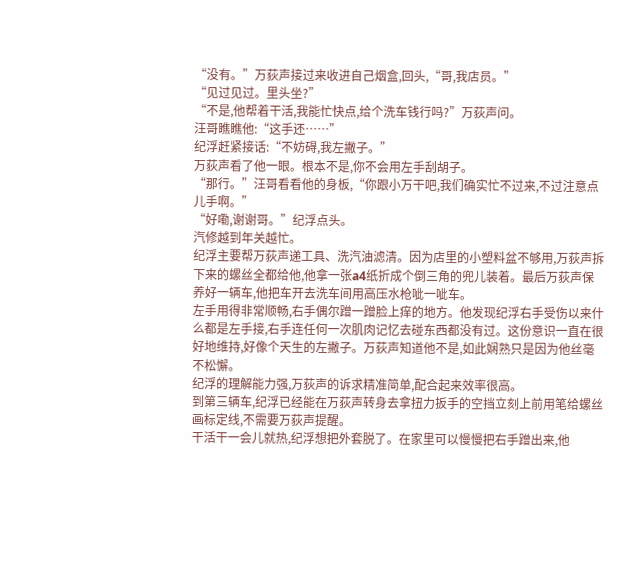“没有。”万荻声接过来收进自己烟盒,回头,“哥,我店员。”
“见过见过。里头坐?”
“不是,他帮着干活,我能忙快点,给个洗车钱行吗?”万荻声问。
汪哥瞧瞧他:“这手还……”
纪浮赶紧接话:“不妨碍,我左撇子。”
万荻声看了他一眼。根本不是,你不会用左手刮胡子。
“那行。”汪哥看看他的身板,“你跟小万干吧,我们确实忙不过来,不过注意点儿手啊。”
“好嘞,谢谢哥。”纪浮点头。
汽修越到年关越忙。
纪浮主要帮万荻声递工具、洗汽油滤清。因为店里的小塑料盆不够用,万荻声拆下来的螺丝全都给他,他拿一张a4纸折成个倒三角的兜儿装着。最后万荻声保养好一辆车,他把车开去洗车间用高压水枪呲一呲车。
左手用得非常顺畅,右手偶尔蹭一蹭脸上痒的地方。他发现纪浮右手受伤以来什么都是左手接,右手连任何一次肌肉记忆去碰东西都没有过。这份意识一直在很好地维持,好像个天生的左撇子。万荻声知道他不是,如此娴熟只是因为他丝毫不松懈。
纪浮的理解能力强,万荻声的诉求精准简单,配合起来效率很高。
到第三辆车,纪浮已经能在万荻声转身去拿扭力扳手的空挡立刻上前用笔给螺丝画标定线,不需要万荻声提醒。
干活干一会儿就热,纪浮想把外套脱了。在家里可以慢慢把右手蹭出来,他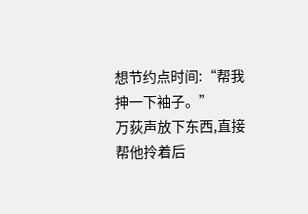想节约点时间:“帮我抻一下袖子。”
万荻声放下东西,直接帮他拎着后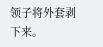领子将外套剥下来。